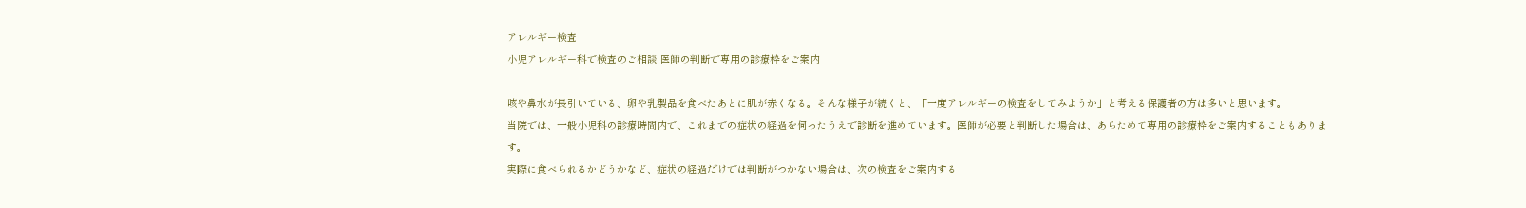アレルギー検査
小児アレルギー科で検査のご相談 医師の判断で専用の診療枠をご案内

咳や鼻水が長引いている、卵や乳製品を食べたあとに肌が赤くなる。そんな様子が続くと、「一度アレルギーの検査をしてみようか」と考える保護者の方は多いと思います。
当院では、一般小児科の診療時間内で、これまでの症状の経過を伺ったうえで診断を進めています。医師が必要と判断した場合は、あらためて専用の診療枠をご案内することもあります。
実際に食べられるかどうかなど、症状の経過だけでは判断がつかない場合は、次の検査をご案内する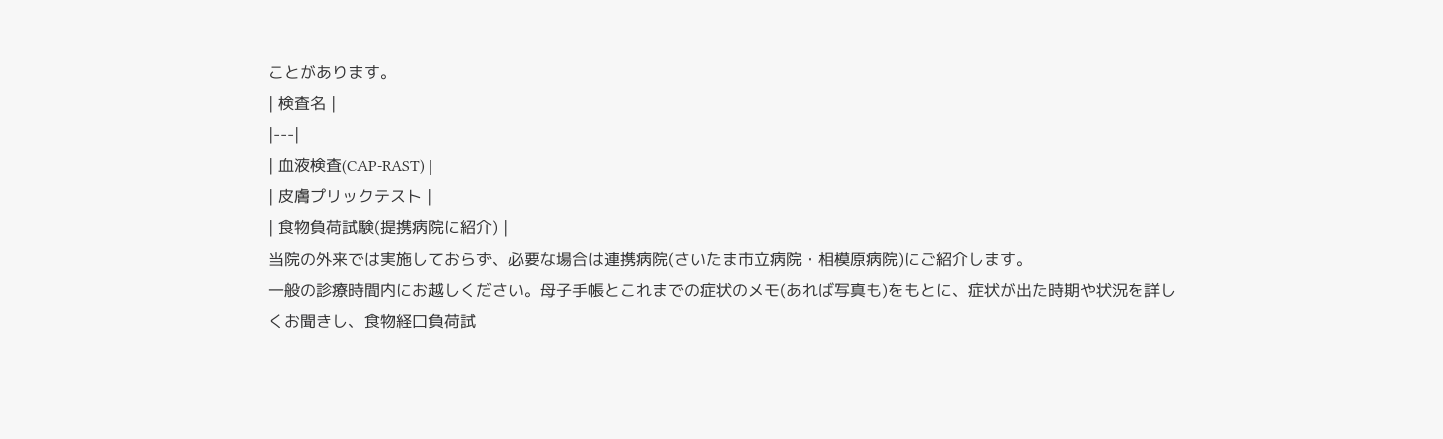ことがあります。
| 検査名 |
|---|
| 血液検査(CAP-RAST) |
| 皮膚プリックテスト |
| 食物負荷試験(提携病院に紹介) |
当院の外来では実施しておらず、必要な場合は連携病院(さいたま市立病院・相模原病院)にご紹介します。
一般の診療時間内にお越しください。母子手帳とこれまでの症状のメモ(あれば写真も)をもとに、症状が出た時期や状況を詳しくお聞きし、食物経口負荷試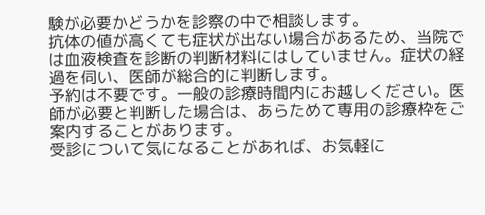験が必要かどうかを診察の中で相談します。
抗体の値が高くても症状が出ない場合があるため、当院では血液検査を診断の判断材料にはしていません。症状の経過を伺い、医師が総合的に判断します。
予約は不要です。一般の診療時間内にお越しください。医師が必要と判断した場合は、あらためて専用の診療枠をご案内することがあります。
受診について気になることがあれば、お気軽に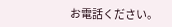お電話ください。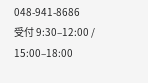048-941-8686
受付 9:30–12:00 / 15:00–18:00